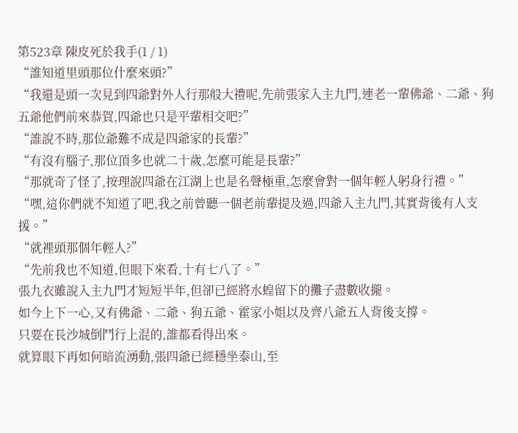第523章 陳皮死於我手(1 / 1)
“誰知道里頭那位什麼來頭?”
“我還是頭一次見到四爺對外人行那般大禮呢,先前張家入主九門,連老一輩佛爺、二爺、狗五爺他們前來恭賀,四爺也只是平輩相交吧?”
“誰說不時,那位爺難不成是四爺家的長輩?”
“有沒有腦子,那位頂多也就二十歲,怎麼可能是長輩?”
“那就奇了怪了,按理說四爺在江湖上也是名聲極重,怎麼會對一個年輕人躬身行禮。”
“嘿,這你們就不知道了吧,我之前曾聽一個老前輩提及過,四爺入主九門,其實背後有人支援。”
“就裡頭那個年輕人?”
“先前我也不知道,但眼下來看,十有七八了。”
張九衣雖說入主九門才短短半年,但卻已經將水蝗留下的攤子盡數收攏。
如今上下一心,又有佛爺、二爺、狗五爺、霍家小姐以及齊八爺五人背後支撐。
只要在長沙城倒鬥行上混的,誰都看得出來。
就算眼下再如何暗流湧動,張四爺已經穩坐泰山,至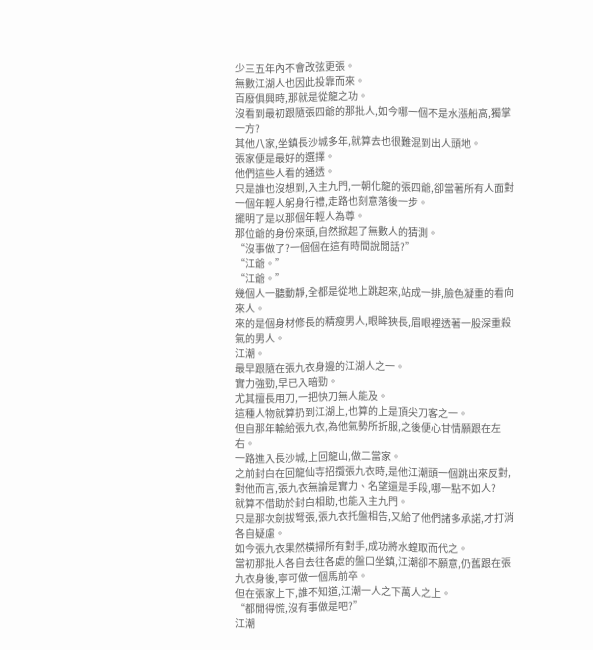少三五年內不會改弦更張。
無數江湖人也因此投靠而來。
百廢俱興時,那就是從龍之功。
沒看到最初跟隨張四爺的那批人,如今哪一個不是水漲船高,獨掌一方?
其他八家,坐鎮長沙城多年,就算去也很難混到出人頭地。
張家便是最好的選擇。
他們這些人看的通透。
只是誰也沒想到,入主九門,一朝化龍的張四爺,卻當著所有人面對一個年輕人躬身行禮,走路也刻意落後一步。
擺明了是以那個年輕人為尊。
那位爺的身份來頭,自然掀起了無數人的猜測。
“沒事做了?一個個在這有時間說閒話?”
“江爺。”
“江爺。”
幾個人一聽動靜,全都是從地上跳起來,站成一排,臉色凝重的看向來人。
來的是個身材修長的精瘦男人,眼眸狹長,眉眼裡透著一股深重殺氣的男人。
江潮。
最早跟隨在張九衣身邊的江湖人之一。
實力強勁,早已入暗勁。
尤其擅長用刀,一把快刀無人能及。
這種人物就算扔到江湖上,也算的上是頂尖刀客之一。
但自那年輸給張九衣,為他氣勢所折服,之後便心甘情願跟在左右。
一路進入長沙城,上回龍山,做二當家。
之前封白在回龍仙寺招攬張九衣時,是他江潮頭一個跳出來反對,對他而言,張九衣無論是實力、名望還是手段,哪一點不如人?
就算不借助於封白相助,也能入主九門。
只是那次劍拔弩張,張九衣托盤相告,又給了他們諸多承諾,才打消各自疑慮。
如今張九衣果然橫掃所有對手,成功將水蝗取而代之。
當初那批人各自去往各處的盤口坐鎮,江潮卻不願意,仍舊跟在張九衣身後,寧可做一個馬前卒。
但在張家上下,誰不知道,江潮一人之下萬人之上。
“都閒得慌,沒有事做是吧?”
江潮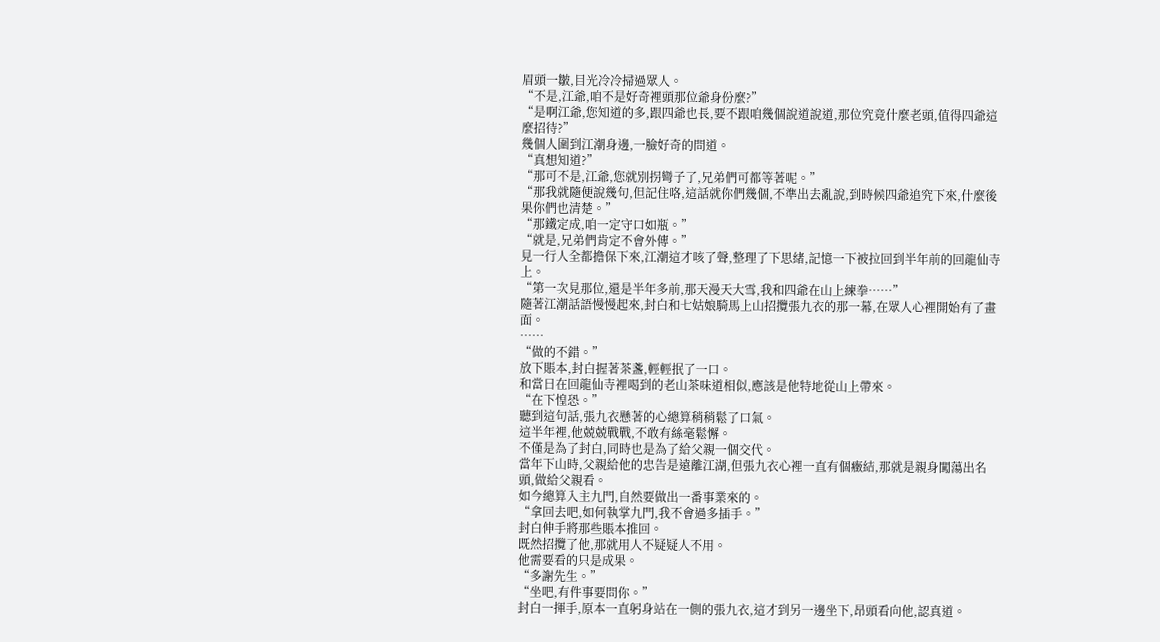眉頭一皺,目光冷冷掃過眾人。
“不是,江爺,咱不是好奇裡頭那位爺身份麼?”
“是啊江爺,您知道的多,跟四爺也長,要不跟咱幾個說道說道,那位究竟什麼老頭,值得四爺這麼招待?”
幾個人圍到江潮身邊,一臉好奇的問道。
“真想知道?”
“那可不是,江爺,您就別拐彎子了,兄弟們可都等著呢。”
“那我就隨便說幾句,但記住咯,這話就你們幾個,不準出去亂說,到時候四爺追究下來,什麼後果你們也清楚。”
“那鐵定成,咱一定守口如瓶。”
“就是,兄弟們肯定不會外傳。”
見一行人全都擔保下來,江潮這才咳了聲,整理了下思緒,記憶一下被拉回到半年前的回龍仙寺上。
“第一次見那位,還是半年多前,那天漫天大雪,我和四爺在山上練拳……”
隨著江潮話語慢慢起來,封白和七姑娘騎馬上山招攬張九衣的那一幕,在眾人心裡開始有了畫面。
……
“做的不錯。”
放下賬本,封白握著茶盞,輕輕抿了一口。
和當日在回龍仙寺裡喝到的老山茶味道相似,應該是他特地從山上帶來。
“在下惶恐。”
聽到這句話,張九衣懸著的心總算稍稍鬆了口氣。
這半年裡,他兢兢戰戰,不敢有絲毫鬆懈。
不僅是為了封白,同時也是為了給父親一個交代。
當年下山時,父親給他的忠告是遠離江湖,但張九衣心裡一直有個癥結,那就是親身闖蕩出名頭,做給父親看。
如今總算入主九門,自然要做出一番事業來的。
“拿回去吧,如何執掌九門,我不會過多插手。”
封白伸手將那些賬本推回。
既然招攬了他,那就用人不疑疑人不用。
他需要看的只是成果。
“多謝先生。”
“坐吧,有件事要問你。”
封白一揮手,原本一直躬身站在一側的張九衣,這才到另一邊坐下,昂頭看向他,認真道。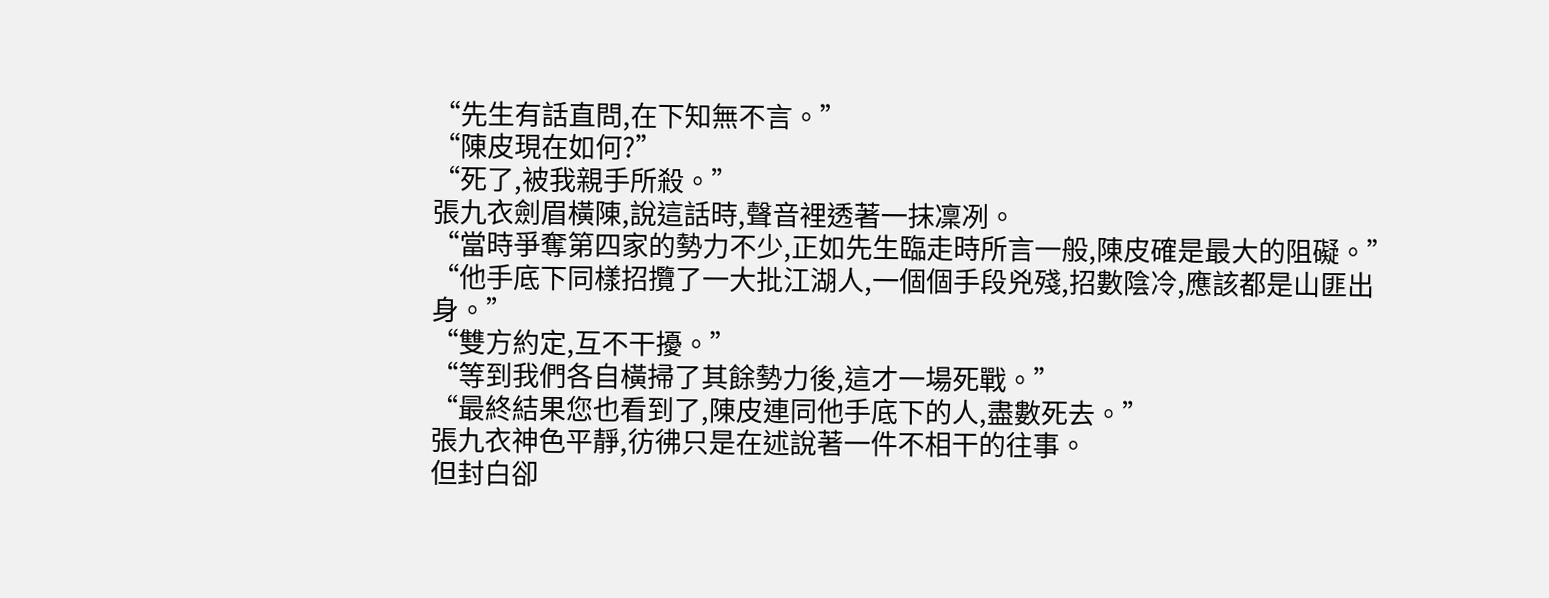“先生有話直問,在下知無不言。”
“陳皮現在如何?”
“死了,被我親手所殺。”
張九衣劍眉橫陳,說這話時,聲音裡透著一抹凜冽。
“當時爭奪第四家的勢力不少,正如先生臨走時所言一般,陳皮確是最大的阻礙。”
“他手底下同樣招攬了一大批江湖人,一個個手段兇殘,招數陰冷,應該都是山匪出身。”
“雙方約定,互不干擾。”
“等到我們各自橫掃了其餘勢力後,這才一場死戰。”
“最終結果您也看到了,陳皮連同他手底下的人,盡數死去。”
張九衣神色平靜,彷彿只是在述說著一件不相干的往事。
但封白卻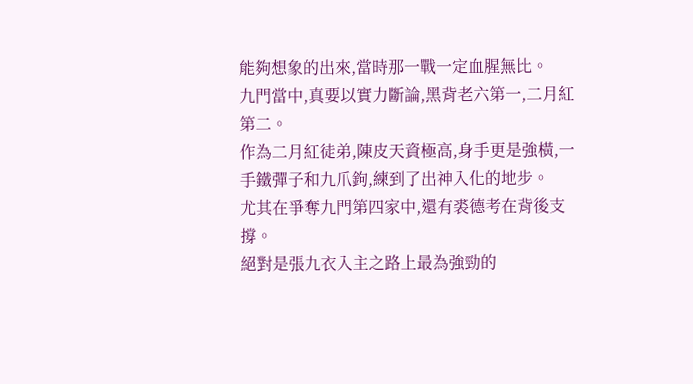能夠想象的出來,當時那一戰一定血腥無比。
九門當中,真要以實力斷論,黑背老六第一,二月紅第二。
作為二月紅徒弟,陳皮天資極高,身手更是強橫,一手鐵彈子和九爪鉤,練到了出神入化的地步。
尤其在爭奪九門第四家中,還有裘德考在背後支撐。
絕對是張九衣入主之路上最為強勁的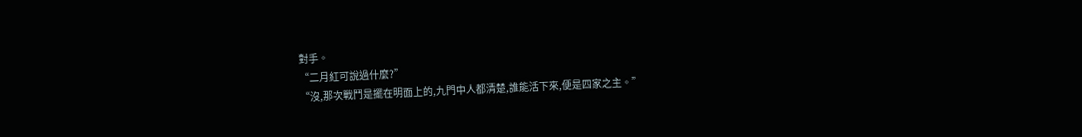對手。
“二月紅可說過什麼?”
“沒,那次戰鬥是擺在明面上的,九門中人都清楚,誰能活下來,便是四家之主。”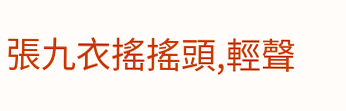張九衣搖搖頭,輕聲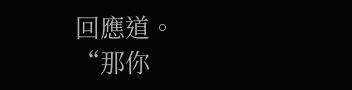回應道。
“那你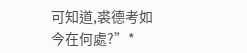可知道,裘德考如今在何處?”*